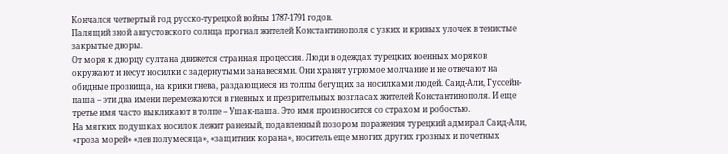Кончался четвертый год русско-турецкой войны 1787-1791 годов.
Палящий зной августовского солнца прогнал жителей Константинополя с узких и кривых улочек в тенистые закрытые дворы.
От моря к дворцу султана движется странная процессия. Люди в одеждах турецких военных моряков окружают и несут носилки с задернутыми занавесями. Они хранят угрюмое молчание и не отвечают на обидные прозвища, на крики гнева, раздающиеся из толпы бегущих за носилками людей. Саид-Али, Гуссейн-паша – эти два имени перемежаются в гневных и презрительных возгласах жителей Константинополя. И еще третье имя часто выкликают в толпе – Ушак-паша. Это имя произносится со страхом и робостью.
На мягких подушках носилок лежит раненый, подавленный позором поражения турецкий адмирал Саид-Али, «гроза морей» «лев полумесяца», «защитник корана», носитель еще многих других грозных и почетных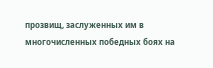прозвищ, заслуженных им в многочисленных победных боях на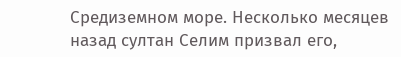Средиземном море. Несколько месяцев назад султан Селим призвал его,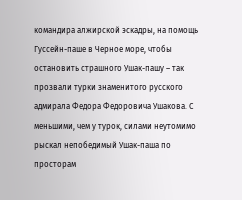командира алжирской эскадры, на помощь Гуссейн-паше в Черное море, чтобы остановить страшного Ушак-пашу – так прозвали турки знаменитого русского адмирала Федора Федоровича Ушакова. С меньшими, чем у турок, силами неутомимо рыскал непобедимый Ушак-паша по просторам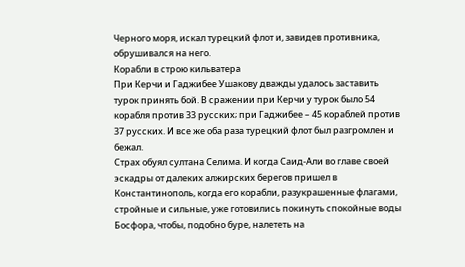Черного моря, искал турецкий флот и, завидев противника, обрушивался на него.
Корабли в строю кильватера
При Керчи и Гаджибее Ушакову дважды удалось заставить турок принять бой. В сражении при Керчи у турок было 54 корабля против 33 русских; при Гаджибее – 45 кораблей против 37 русских. И все же оба раза турецкий флот был разгромлен и бежал.
Страх обуял султана Селима. И когда Саид-Али во главе своей эскадры от далеких алжирских берегов пришел в Константинополь, когда его корабли, разукрашенные флагами, стройные и сильные, уже готовились покинуть спокойные воды Босфора, чтобы, подобно буре, налететь на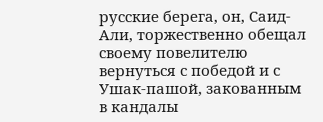русские берега, он, Саид-Али, торжественно обещал своему повелителю вернуться с победой и с Ушак-пашой, закованным в кандалы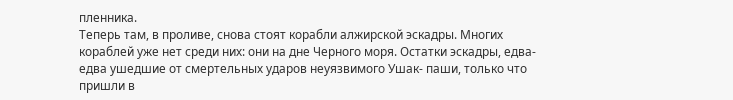пленника.
Теперь там, в проливе, снова стоят корабли алжирской эскадры. Многих кораблей уже нет среди них: они на дне Черного моря. Остатки эскадры, едва-едва ушедшие от смертельных ударов неуязвимого Ушак- паши, только что пришли в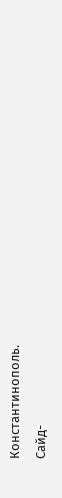Константинополь.
Сайд-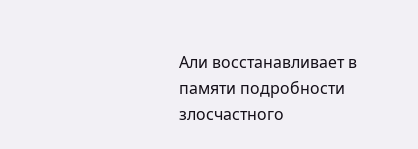Али восстанавливает в памяти подробности злосчастного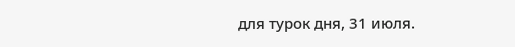для турок дня, 31 июля.